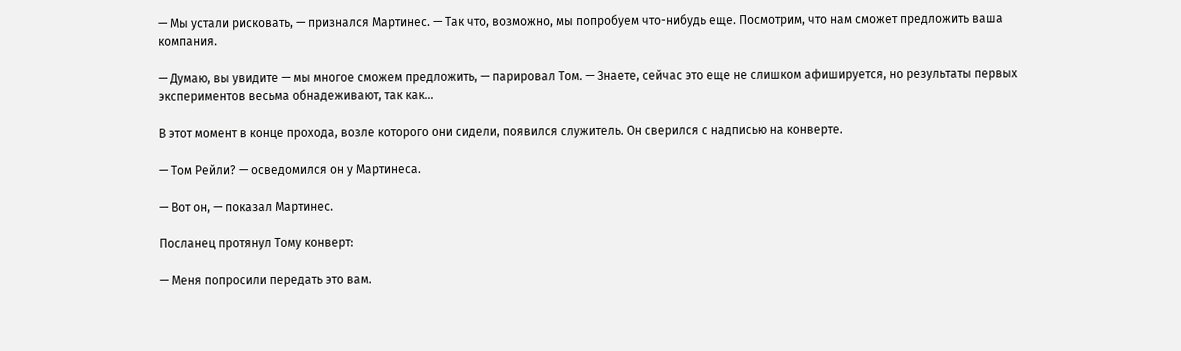— Мы устали рисковать, — признался Мартинес. — Так что, возможно, мы попробуем что-нибудь еще. Посмотрим, что нам сможет предложить ваша компания.

— Думаю, вы увидите — мы многое сможем предложить, — парировал Том. — Знаете, сейчас это еще не слишком афишируется, но результаты первых экспериментов весьма обнадеживают, так как…

В этот момент в конце прохода, возле которого они сидели, появился служитель. Он сверился с надписью на конверте.

— Том Рейли? — осведомился он у Мартинеса.

— Вот он, — показал Мартинес.

Посланец протянул Тому конверт:

— Меня попросили передать это вам.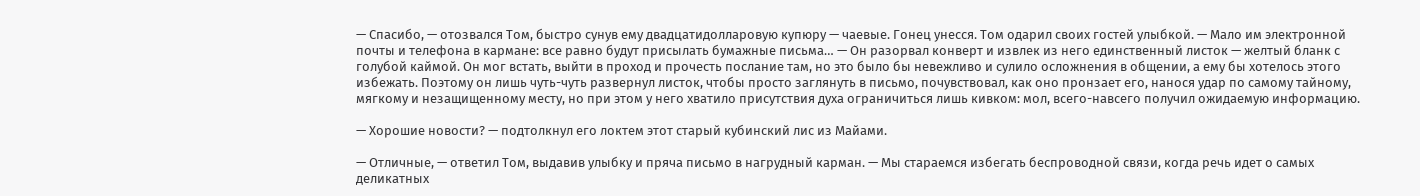— Спасибо, — отозвался Том, быстро сунув ему двадцатидолларовую купюру — чаевые. Гонец унесся. Том одарил своих гостей улыбкой. — Мало им электронной почты и телефона в кармане: все равно будут присылать бумажные письма… — Он разорвал конверт и извлек из него единственный листок — желтый бланк с голубой каймой. Он мог встать, выйти в проход и прочесть послание там, но это было бы невежливо и сулило осложнения в общении, а ему бы хотелось этого избежать. Поэтому он лишь чуть-чуть развернул листок, чтобы просто заглянуть в письмо, почувствовал, как оно пронзает его, нанося удар по самому тайному, мягкому и незащищенному месту, но при этом у него хватило присутствия духа ограничиться лишь кивком: мол, всего-навсего получил ожидаемую информацию.

— Хорошие новости? — подтолкнул его локтем этот старый кубинский лис из Майами.

— Отличные, — ответил Том, выдавив улыбку и пряча письмо в нагрудный карман. — Мы стараемся избегать беспроводной связи, когда речь идет о самых деликатных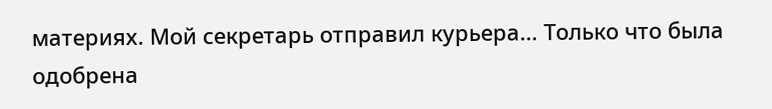материях. Мой секретарь отправил курьера… Только что была одобрена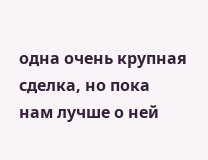одна очень крупная сделка, но пока нам лучше о ней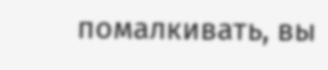помалкивать, вы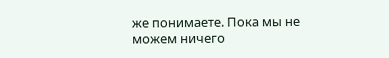же понимаете. Пока мы не можем ничего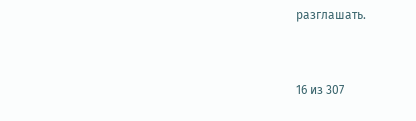разглашать.



16 из 307